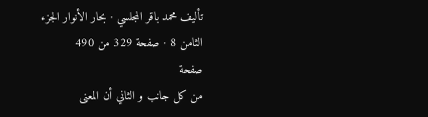تأليف محمد باقر المجلسي · بحار الأنوار الجزء الثامن 8 · صفحة 329 من 490
صفحة
من كل جانب و الثاني أن المعنى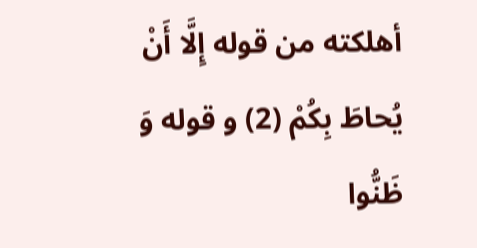أهلكته من قوله إِلَّا أَنْ يُحاطَ بِكُمْ (2) و قوله وَ ظَنُّوا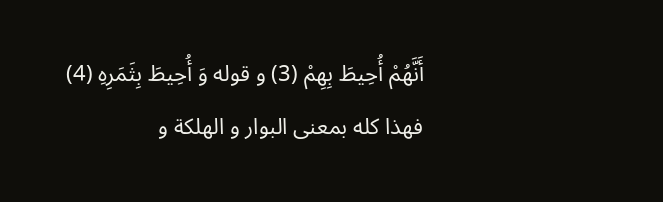أَنَّهُمْ أُحِيطَ بِهِمْ (3) و قوله وَ أُحِيطَ بِثَمَرِهِ (4) فهذا كله بمعنى البوار و الهلكة و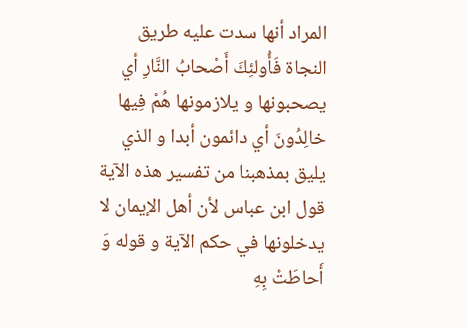المراد أنها سدت عليه طريق النجاة فَأُولئِكَ أَصْحابُ النَّارِ أي يصحبونها و يلازمونها هُمْ فِيها خالِدُونَ أي دائمون أبدا و الذي يليق بمذهبنا من تفسير هذه الآية قول ابن عباس لأن أهل الإيمان لا يدخلونها في حكم الآية و قوله وَ أَحاطَتْ بِهِ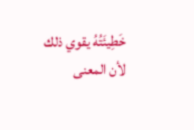خَطِيئَتُهُ يقوي ذلك لأن المعنى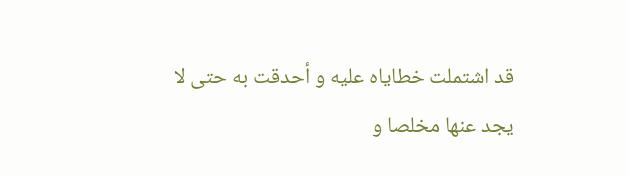قد اشتملت خطاياه عليه و أحدقت به حتى لا يجد عنها مخلصا و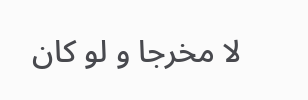لا مخرجا و لو كان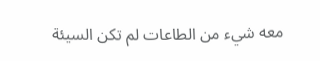معه شيء من الطاعات لم تكن السيئة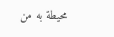محيطة به من